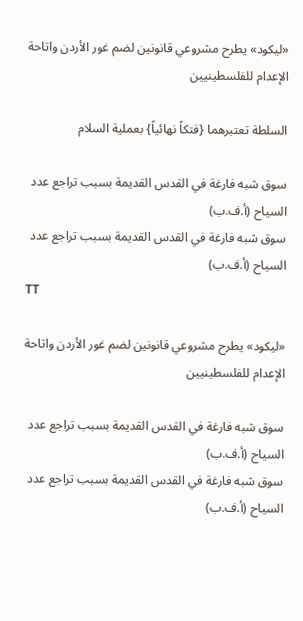«ليكود» يطرح مشروعي قانونين لضم غور الأردن واتاحة الإعدام للفلسطينيين

السلطة تعتبرهما {فتكاً نهائياً} بعملية السلام

سوق شبه فارغة في القدس القديمة بسبب تراجع عدد السياح (أ.ف.ب)
سوق شبه فارغة في القدس القديمة بسبب تراجع عدد السياح (أ.ف.ب)
TT

«ليكود» يطرح مشروعي قانونين لضم غور الأردن واتاحة الإعدام للفلسطينيين

سوق شبه فارغة في القدس القديمة بسبب تراجع عدد السياح (أ.ف.ب)
سوق شبه فارغة في القدس القديمة بسبب تراجع عدد السياح (أ.ف.ب)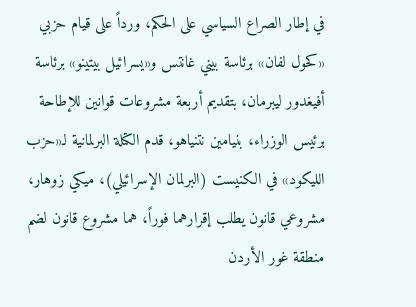في إطار الصراع السياسي على الحكم، ورداً على قيام حزبي «كحول لفان» برئاسة بيني غانتس و«يسرائيل بيتينو» برئاسة أفيغدور ليبرمان، بتقديم أربعة مشروعات قوانين للإطاحة برئيس الوزراء، بنيامين نتنياهو، قدم الكتلة البرلمانية لـ«حزب الليكود» في الكنيست (البرلمان الإسرائيلي)، ميكي زوهار، مشروعي قانون يطلب إقرارهما فوراً، هما مشروع قانون لضم منطقة غور الأردن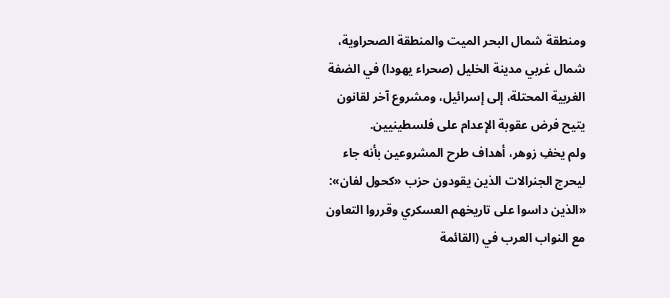ومنطقة شمال البحر الميت والمنطقة الصحراوية، شمال غربي مدينة الخليل (صحراء يهودا) في الضفة الغربية المحتلة، إلى إسرائيل، ومشروع آخر لقانون يتيح فرض عقوبة الإعدام على فلسطينيين.
ولم يخفِ زوهر، أهداف طرح المشروعين بأنه جاء ليحرج الجنرالات الذين يقودون حزب «كحول لفان»: «الذين داسوا على تاريخهم العسكري وقرروا التعاون مع النواب العرب في (القائمة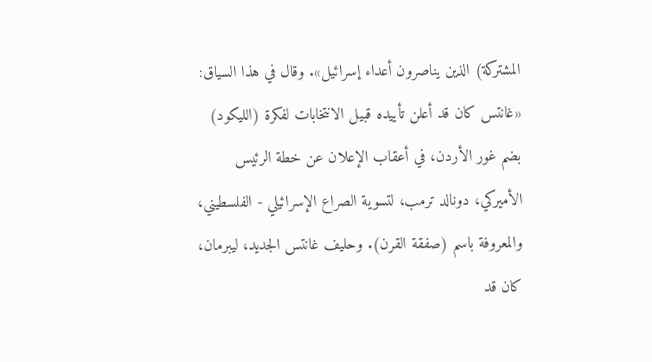المشتركة) الذين يناصرون أعداء إسرائيل». وقال في هذا السياق: «غانتس كان قد أعلن تأييده قبيل الانتخابات لفكرة (الليكود) بضم غور الأردن، في أعقاب الإعلان عن خطة الرئيس الأميركي، دونالد ترمب، لتسوية الصراع الإسرائيلي - الفلسطيني، والمعروفة باسم (صفقة القرن). وحليف غانتس الجديد، ليبرمان، كان قد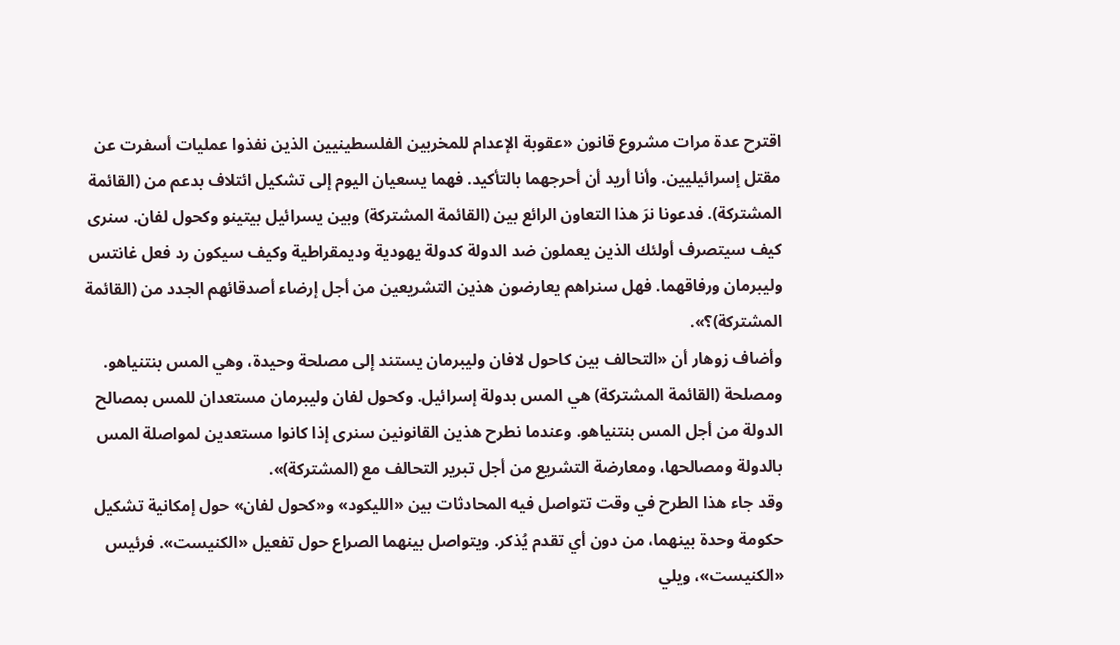اقترح عدة مرات مشروع قانون «عقوبة الإعدام للمخربين الفلسطينيين الذين نفذوا عمليات أسفرت عن مقتل إسرائيليين. وأنا أريد أن أحرجهما بالتأكيد. فهما يسعيان اليوم إلى تشكيل ائتلاف بدعم من (القائمة المشتركة). فدعونا نرَ هذا التعاون الرائع بين (القائمة المشتركة) وبين يسرائيل بيتينو وكحول لفان. سنرى كيف سيتصرف أولئك الذين يعملون ضد الدولة كدولة يهودية وديمقراطية وكيف سيكون رد فعل غانتس وليبرمان ورفاقهما. فهل سنراهم يعارضون هذين التشريعين من أجل إرضاء أصدقائهم الجدد من (القائمة المشتركة)؟».
وأضاف زوهار أن «التحالف بين كاحول لافان وليبرمان يستند إلى مصلحة وحيدة، وهي المس بنتنياهو. ومصلحة (القائمة المشتركة) هي المس بدولة إسرائيل. وكحول لفان وليبرمان مستعدان للمس بمصالح الدولة من أجل المس بنتنياهو. وعندما نطرح هذين القانونين سنرى إذا كانوا مستعدين لمواصلة المس بالدولة ومصالحها، ومعارضة التشريع من أجل تبرير التحالف مع (المشتركة)».
وقد جاء هذا الطرح في وقت تتواصل فيه المحادثات بين «الليكود» و«كحول لفان» حول إمكانية تشكيل حكومة وحدة بينهما، من دون أي تقدم يُذكر. ويتواصل بينهما الصراع حول تفعيل «الكنيست». فرئيس «الكنيست»، ويلي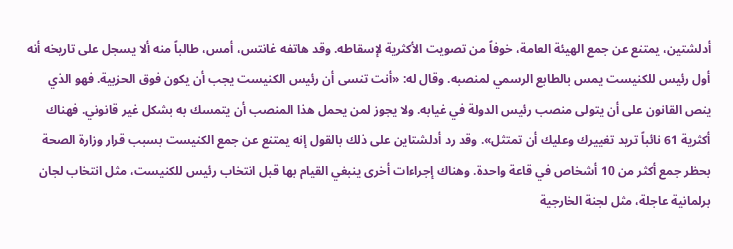أدلشتين، يمتنع عن جمع الهيئة العامة، خوفاً من تصويت الأكثرية لإسقاطه. وقد هاتفه غانتس، أمس، طالباً منه ألا يسجل على تاريخه أنه أول رئيس للكنيست يمس بالطابع الرسمي لمنصبه. وقال له: «أنت تنسى أن رئيس الكنيست يجب أن يكون فوق الحزبية. فهو الذي ينص القانون على أن يتولى منصب رئيس الدولة في غيابه. ولا يجوز لمن يحمل هذا المنصب أن يتمسك به بشكل غير قانوني. فهناك أكثرية 61 نائباً تريد تغييرك وعليك أن تمتثل». وقد رد أدلشتاين على ذلك بالقول إنه يمتنع عن جمع الكنيست بسبب قرار وزارة الصحة بحظر جمع أكثر من 10 أشخاص في قاعة واحدة. وهناك إجراءات أخرى ينبغي القيام بها قبل انتخاب رئيس للكنيست، مثل انتخاب لجان برلمانية عاجلة، مثل لجنة الخارجية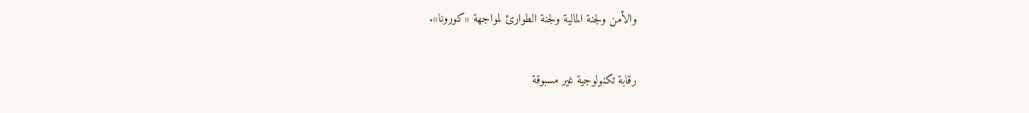والأمن ولجنة المالية ولجنة الطوارئ لمواجهة «كورونا».

رقابة تكنولوجية غير مسبوقة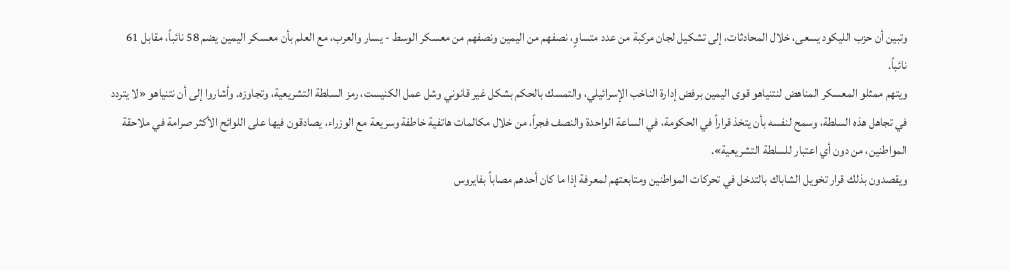وتبين أن حزب الليكود يسعى، خلال المحادثات، إلى تشكيل لجان مركبة من عدد متساوٍ، نصفهم من اليمين ونصفهم من معسكر الوسط - يسار والعرب، مع العلم بأن معسكر اليمين يضم 58 نائباً، مقابل 61 نائباً.
ويتهم ممثلو المعسكر المناهض لنتنياهو قوى اليمين برفض إدارة الناخب الإسرائيلي، والتمسك بالحكم بشكل غير قانوني وشل عمل الكنيست، رمز السلطة التشريعية، وتجاوزه. وأشاروا إلى أن نتنياهو «لا يتردد في تجاهل هذه السلطة، وسمح لنفسه بأن يتخذ قراراً في الحكومة، في الساعة الواحدة والنصف فجراً، من خلال مكالمات هاتفية خاطفة وسريعة مع الوزراء، يصادقون فيها على اللوائح الأكثر صرامة في ملاحقة المواطنين، من دون أي اعتبار للسلطة التشريعية».
ويقصدون بذلك قرار تخويل الشاباك بالتدخل في تحركات المواطنين ومتابعتهم لمعرفة إذا ما كان أحدهم مصاباً بفايروس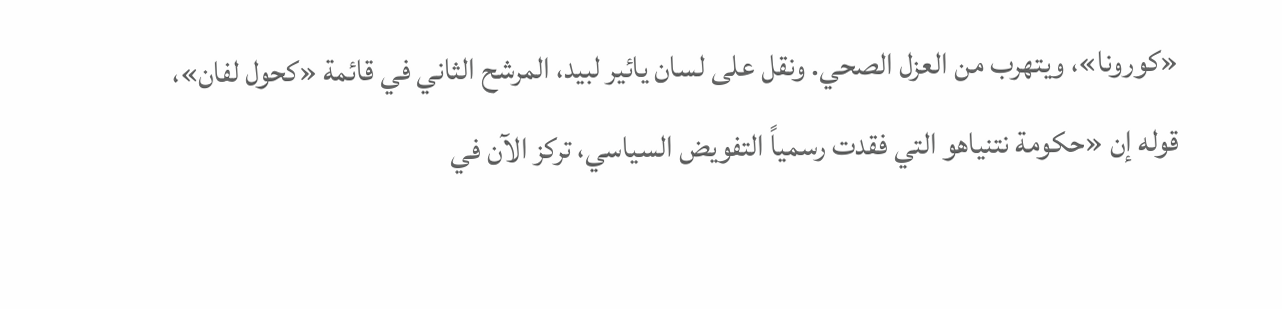«كورونا»، ويتهرب من العزل الصحي. ونقل على لسان يائير لبيد، المرشح الثاني في قائمة «كحول لفان»، قوله إن «حكومة نتنياهو التي فقدت رسمياً التفويض السياسي، تركز الآن في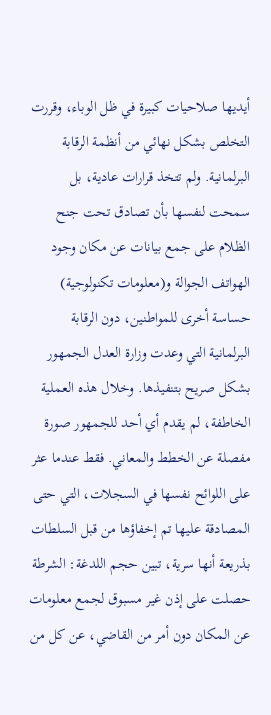أيديها صلاحيات كبيرة في ظل الوباء، وقررت التخلص بشكل نهائي من أنظمة الرقابة البرلمانية. ولم تتخذ قرارات عادية، بل سمحت لنفسها بأن تصادق تحت جنح الظلام على جمع بيانات عن مكان وجود الهواتف الجوالة و(معلومات تكنولوجية) حساسة أخرى للمواطنين، دون الرقابة البرلمانية التي وعدت وزارة العدل الجمهور بشكل صريح بتنفيذها. وخلال هذه العملية الخاطفة، لم يقدم أي أحد للجمهور صورة مفصلة عن الخطط والمعاني. فقط عندما عثر على اللوائح نفسها في السجلات، التي حتى المصادقة عليها تم إخفاؤها من قبل السلطات بذريعة أنها سرية، تبين حجم اللدغة: الشرطة حصلت على إذن غير مسبوق لجمع معلومات عن المكان دون أمر من القاضي، عن كل من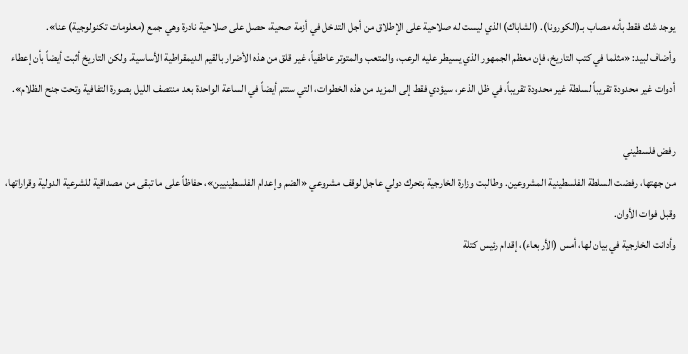يوجد شك فقط بأنه مصاب بـ(الكورونا). (الشاباك) الذي ليست له صلاحية على الإطلاق من أجل التدخل في أزمة صحية، حصل على صلاحية نادرة وهي جمع (معلومات تكنولوجية) عنا».
وأضاف لبيد: «مثلما في كتب التاريخ، فإن معظم الجمهور الذي يسيطر عليه الرعب، والمتعب والمتوتر عاطفياً، غير قلق من هذه الأضرار بالقيم الديمقراطية الأساسية. ولكن التاريخ أثبت أيضاً بأن إعطاء أدوات غير محدودة تقريباً لسلطة غير محدودة تقريباً، في ظل الذعر، سيؤدي فقط إلى المزيد من هذه الخطوات، التي ستتم أيضاً في الساعة الواحدة بعد منتصف الليل بصورة التفافية وتحت جنح الظلام».

رفض فلسطيني
من جهتها، رفضت السلطة الفلسطينية المشروعين. وطالبت وزارة الخارجية بتحرك دولي عاجل لوقف مشروعي «الضم وإعدام الفلسطينيين»، حفاظاً على ما تبقى من مصداقية للشرعية الدولية وقراراتها، وقبل فوات الأوان.
وأدانت الخارجية في بيان لها، أمس (الأربعاء)، إقدام رئيس كتلة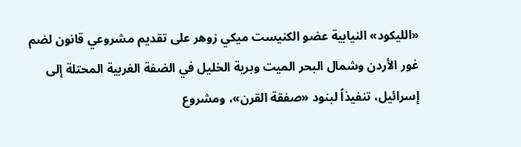«الليكود» النيابية عضو الكنيست ميكي زوهر على تقديم مشروعي قانون لضم غور الأردن وشمال البحر الميت وبرية الخليل في الضفة الغربية المحتلة إلى إسرائيل، تنفيذاً لبنود «صفقة القرن»، ومشروع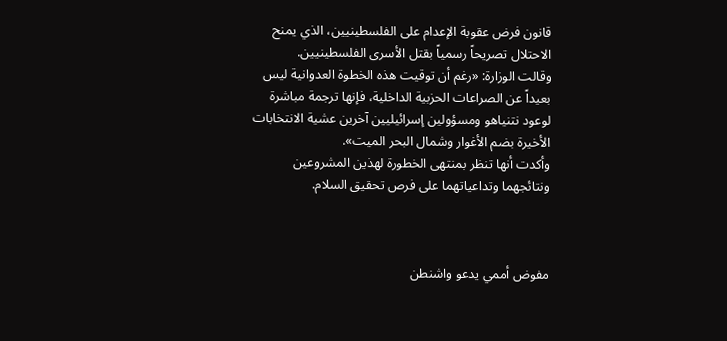قانون فرض عقوبة الإعدام على الفلسطينيين، الذي يمنح الاحتلال تصريحاً رسمياً بقتل الأسرى الفلسطينيين.
وقالت الوزارة: «رغم أن توقيت هذه الخطوة العدوانية ليس بعيداً عن الصراعات الحزبية الداخلية، فإنها ترجمة مباشرة لوعود نتنياهو ومسؤولين إسرائيليين آخرين عشية الانتخابات الأخيرة بضم الأغوار وشمال البحر الميت».
وأكدت أنها تنظر بمنتهى الخطورة لهذين المشروعين ونتائجهما وتداعياتهما على فرص تحقيق السلام.



مفوض أممي يدعو واشنطن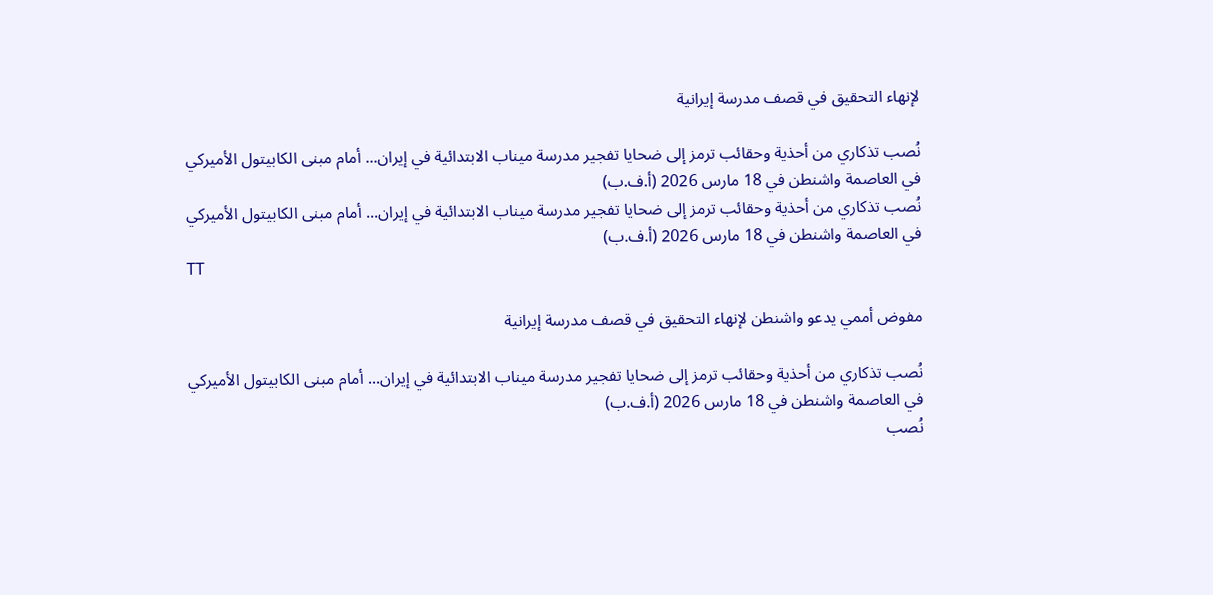لإنهاء التحقيق في قصف مدرسة إيرانية

نُصب تذكاري من أحذية وحقائب ترمز إلى ضحايا تفجير مدرسة ميناب الابتدائية في إيران... أمام مبنى الكابيتول الأميركي في العاصمة واشنطن في 18 مارس 2026 (أ.ف.ب)
نُصب تذكاري من أحذية وحقائب ترمز إلى ضحايا تفجير مدرسة ميناب الابتدائية في إيران... أمام مبنى الكابيتول الأميركي في العاصمة واشنطن في 18 مارس 2026 (أ.ف.ب)
TT

مفوض أممي يدعو واشنطن لإنهاء التحقيق في قصف مدرسة إيرانية

نُصب تذكاري من أحذية وحقائب ترمز إلى ضحايا تفجير مدرسة ميناب الابتدائية في إيران... أمام مبنى الكابيتول الأميركي في العاصمة واشنطن في 18 مارس 2026 (أ.ف.ب)
نُصب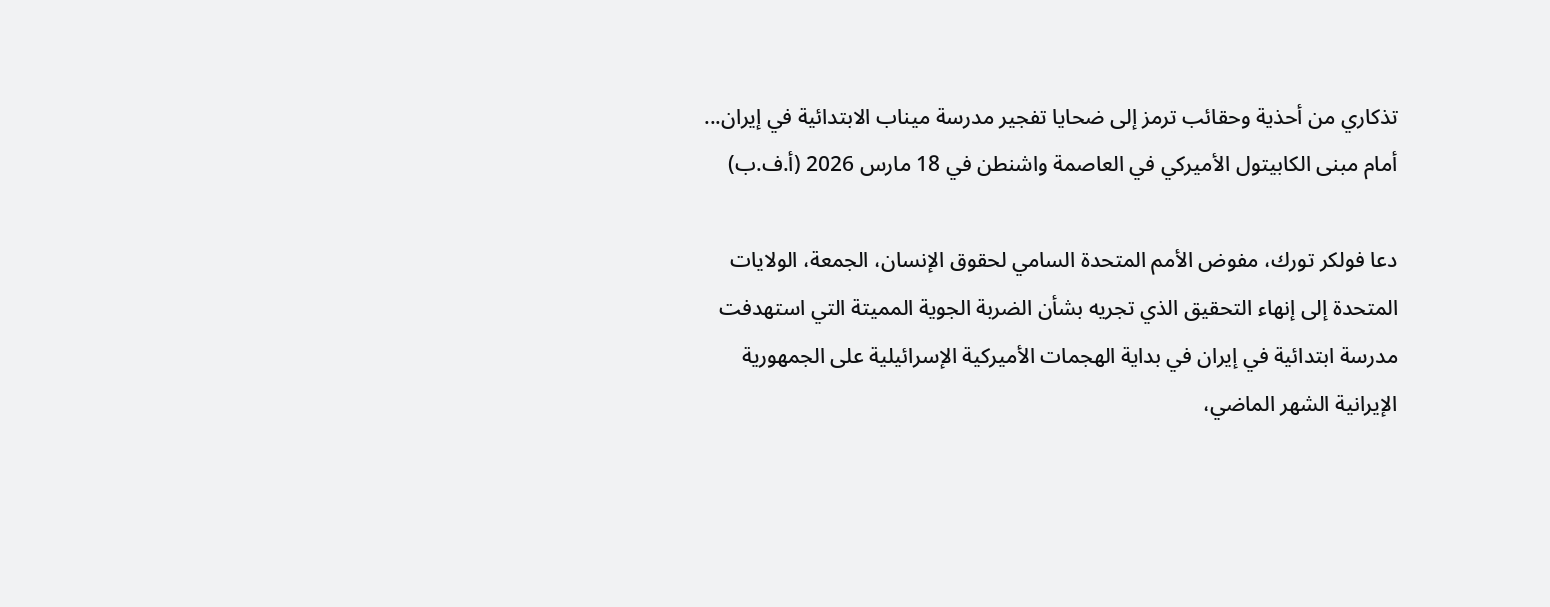تذكاري من أحذية وحقائب ترمز إلى ضحايا تفجير مدرسة ميناب الابتدائية في إيران... أمام مبنى الكابيتول الأميركي في العاصمة واشنطن في 18 مارس 2026 (أ.ف.ب)

دعا فولكر تورك، مفوض الأمم المتحدة السامي لحقوق الإنسان، الجمعة، الولايات المتحدة إلى إنهاء التحقيق الذي تجريه بشأن الضربة الجوية المميتة التي استهدفت مدرسة ابتدائية في إيران في بداية الهجمات الأميركية الإسرائيلية على الجمهورية الإيرانية الشهر الماضي،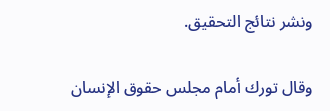ونشر نتائج التحقيق.

وقال تورك أمام مجلس حقوق الإنسان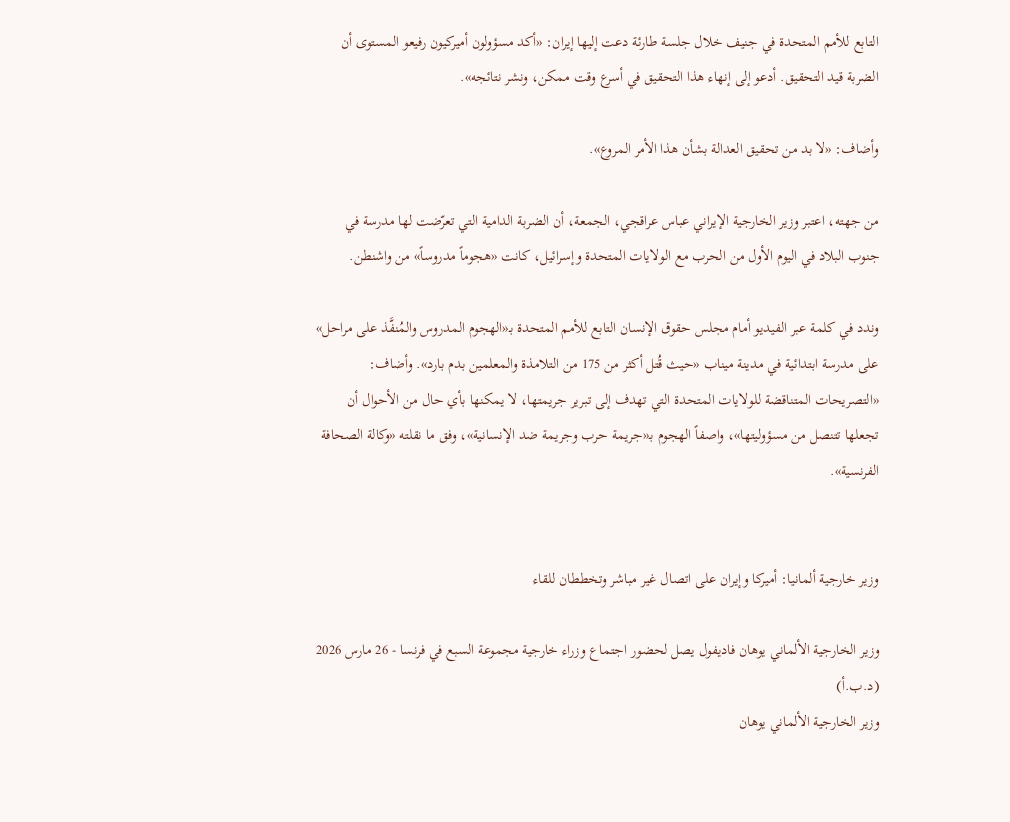التابع للأمم المتحدة في جنيف خلال جلسة طارئة دعت إليها إيران: «أكد مسؤولون أميركيون رفيعو المستوى أن الضربة قيد التحقيق. أدعو إلى إنهاء هذا التحقيق في أسرع وقت ممكن، ونشر نتائجه».

وأضاف: «لا بد من تحقيق العدالة بشأن هذا الأمر المروع».

من جهته، اعتبر وزير الخارجية الإيراني عباس عراقجي، الجمعة، أن الضربة الدامية التي تعرّضت لها مدرسة في جنوب البلاد في اليوم الأول من الحرب مع الولايات المتحدة وإسرائيل، كانت «هجوماً مدروساً» من واشنطن.

وندد في كلمة عبر الفيديو أمام مجلس حقوق الإنسان التابع للأمم المتحدة بـ«الهجوم المدروس والمُنفَّذ على مراحل» على مدرسة ابتدائية في مدينة ميناب «حيث قُتل أكثر من 175 من التلامذة والمعلمين بدم بارد». وأضاف: «التصريحات المتناقضة للولايات المتحدة التي تهدف إلى تبرير جريمتها، لا يمكنها بأي حال من الأحوال أن تجعلها تتنصل من مسؤوليتها»، واصفاً الهجوم بـ«جريمة حرب وجريمة ضد الإنسانية»، وفق ما نقلته «وكالة الصحافة الفرنسية».


وزير خارجية ألمانيا: أميركا وإيران على اتصال غير مباشر وتخططان للقاء

وزير الخارجية الألماني يوهان فاديفول يصل لحضور اجتماع وزراء خارجية مجموعة السبع في فرنسا - 26 مارس 2026 (د.ب.أ)
وزير الخارجية الألماني يوهان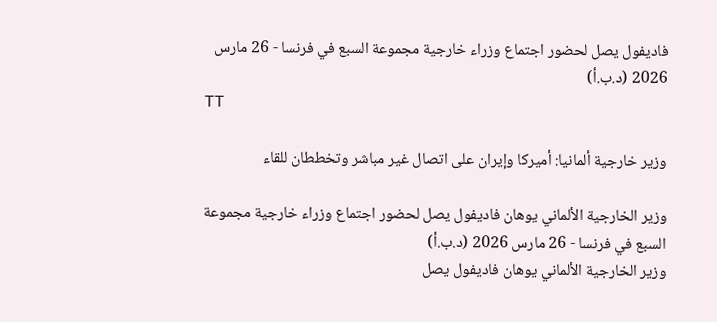فاديفول يصل لحضور اجتماع وزراء خارجية مجموعة السبع في فرنسا - 26 مارس 2026 (د.ب.أ)
TT

وزير خارجية ألمانيا: أميركا وإيران على اتصال غير مباشر وتخططان للقاء

وزير الخارجية الألماني يوهان فاديفول يصل لحضور اجتماع وزراء خارجية مجموعة السبع في فرنسا - 26 مارس 2026 (د.ب.أ)
وزير الخارجية الألماني يوهان فاديفول يصل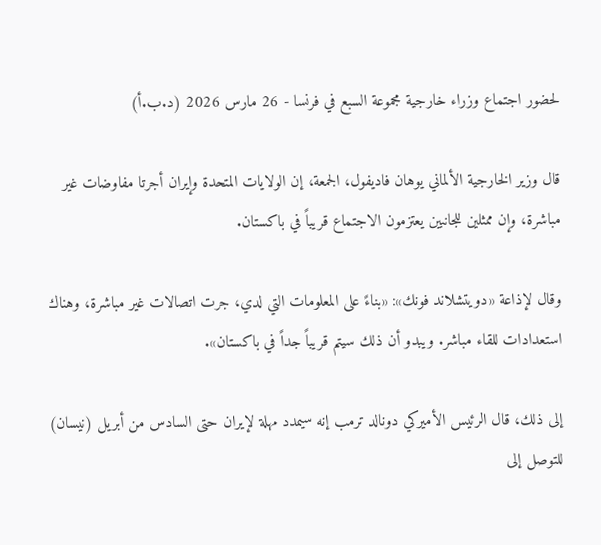لحضور اجتماع وزراء خارجية مجموعة السبع في فرنسا - 26 مارس 2026 (د.ب.أ)

قال وزير الخارجية الألماني يوهان فاديفول، الجمعة، إن الولايات المتحدة وإيران أجرتا مفاوضات غير مباشرة، وإن ممثلين للجانبين يعتزمون الاجتماع قريباً في باكستان.

وقال لإذاعة «دويتشلاند فونك»: «بناءً على المعلومات التي لدي، جرت اتصالات غير مباشرة، وهناك استعدادات للقاء مباشر. ويبدو أن ذلك سيتم قريباً جداً في باكستان».

إلى ذلك، قال الرئيس الأميركي دونالد ترمب إنه سيمدد مهلة لإيران حتى السادس من أبريل (نيسان) للتوصل إلى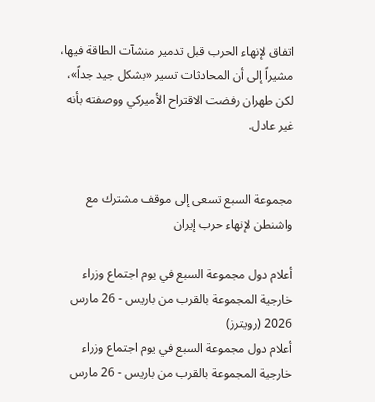اتفاق لإنهاء الحرب قبل تدمير منشآت الطاقة فيها، مشيراً إلى أن المحادثات تسير «بشكل جيد جداً»، لكن طهران رفضت الاقتراح الأميركي ووصفته بأنه غير عادل.


مجموعة السبع تسعى إلى موقف مشترك مع واشنطن لإنهاء حرب إيران

أعلام دول مجموعة السبع في يوم اجتماع وزراء خارجية المجموعة بالقرب من باريس - 26 مارس 2026 (رويترز)
أعلام دول مجموعة السبع في يوم اجتماع وزراء خارجية المجموعة بالقرب من باريس - 26 مارس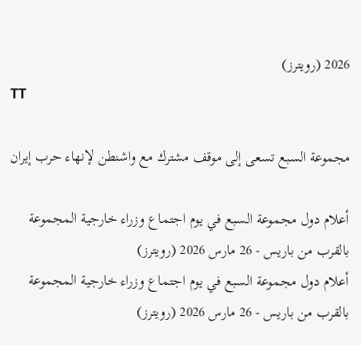2026 (رويترز)
TT

مجموعة السبع تسعى إلى موقف مشترك مع واشنطن لإنهاء حرب إيران

أعلام دول مجموعة السبع في يوم اجتماع وزراء خارجية المجموعة بالقرب من باريس - 26 مارس 2026 (رويترز)
أعلام دول مجموعة السبع في يوم اجتماع وزراء خارجية المجموعة بالقرب من باريس - 26 مارس 2026 (رويترز)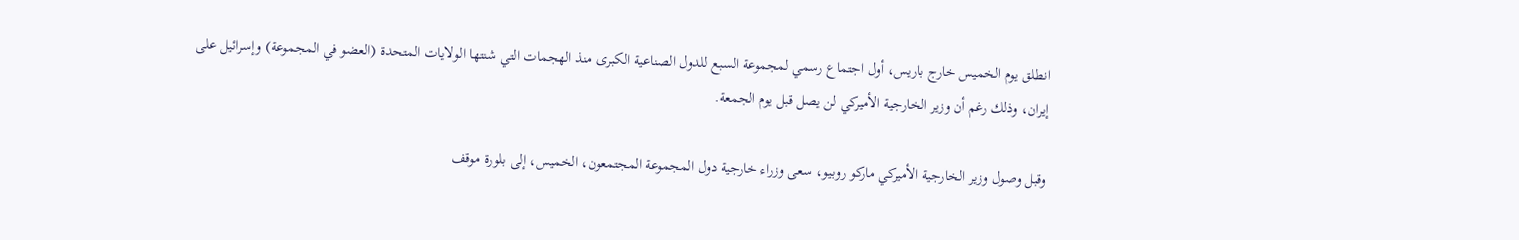انطلق يوم الخميس خارج باريس، أول اجتماع رسمي لمجموعة السبع للدول الصناعية الكبرى منذ الهجمات التي شنتها الولايات المتحدة (العضو في المجموعة) وإسرائيل على إيران، وذلك رغم أن وزير الخارجية الأميركي لن يصل قبل يوم الجمعة.

وقبل وصول وزير الخارجية الأميركي ماركو روبيو، سعى وزراء خارجية دول المجموعة المجتمعون، الخميس، إلى بلورة موقف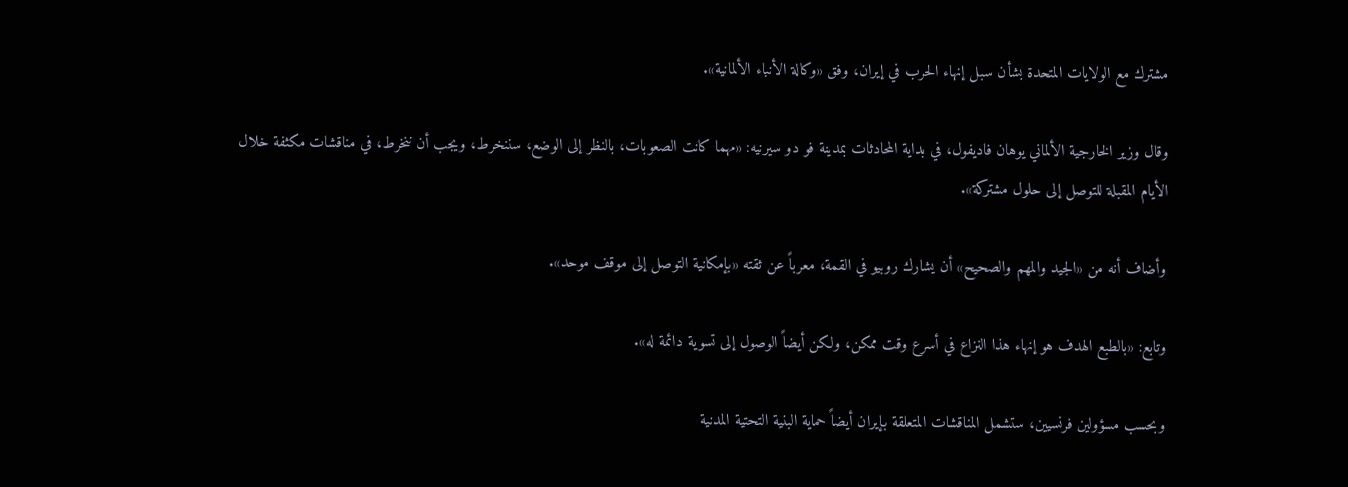مشترك مع الولايات المتحدة بشأن سبل إنهاء الحرب في إيران، وفق «وكالة الأنباء الألمانية».

وقال وزير الخارجية الألماني يوهان فاديفول، في بداية المحادثات بمدينة فو دو سيرنيه: «مهما كانت الصعوبات، بالنظر إلى الوضع، سننخرط، ويجب أن ننخرط، في مناقشات مكثفة خلال الأيام المقبلة للتوصل إلى حلول مشتركة».

وأضاف أنه من «الجيد والمهم والصحيح» أن يشارك روبيو في القمة، معرباً عن ثقته «بإمكانية التوصل إلى موقف موحد».

وتابع: «بالطبع الهدف هو إنهاء هذا النزاع في أسرع وقت ممكن، ولكن أيضاً الوصول إلى تسوية دائمة له».

وبحسب مسؤولين فرنسيين، ستشمل المناقشات المتعلقة بإيران أيضاً حماية البنية التحتية المدنية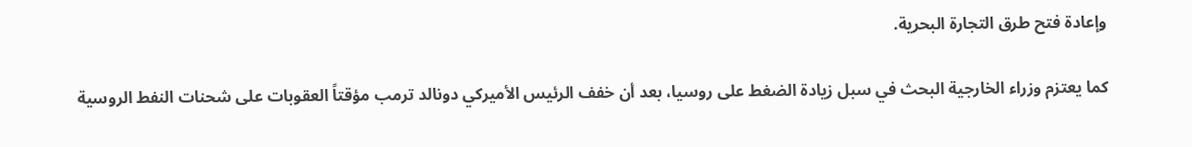وإعادة فتح طرق التجارة البحرية.

كما يعتزم وزراء الخارجية البحث في سبل زيادة الضغط على روسيا، بعد أن خفف الرئيس الأميركي دونالد ترمب مؤقتاً العقوبات على شحنات النفط الروسية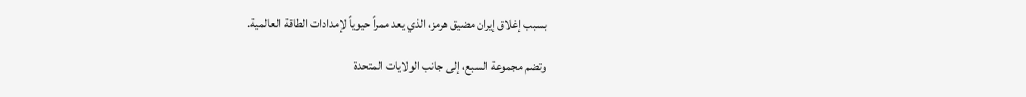بسبب إغلاق إيران مضيق هرمز، الذي يعد ممراً حيوياً لإمدادات الطاقة العالمية.

وتضم مجموعة السبع، إلى جانب الولايات المتحدة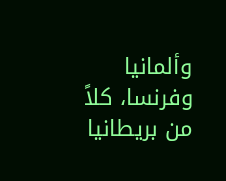وألمانيا وفرنسا، كلاً من بريطانيا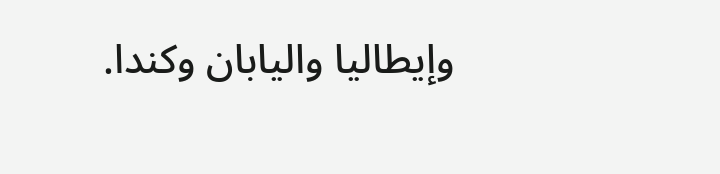وإيطاليا واليابان وكندا.